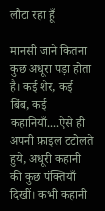लौटा रहा हूँ

मानसी जाने कितना कुछ अधूरा पड़ा होता है। कई शेर, कई बिंब, कई कहानियाँ....ऐसे ही अपनी फ़ाइल टटोलते हुये, अधूरी कहानी की कुछ पंक्तियाँ दिखीं। कभी कहानी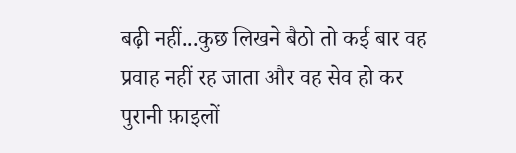बढ़ी नहीं...कुछ लिखने बैठो तो कई बार वह प्रवाह नहीं रह जाता और वह सेव हो कर पुरानी फ़ाइलों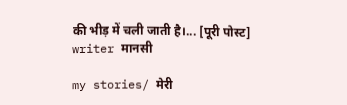की भीड़ में चली जाती है।... [पूरी पोस्ट]
writer मानसी

my stories/ मेरी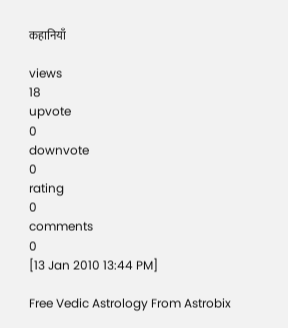कहानियाँ

views
18
upvote
0
downvote
0
rating
0
comments
0
[13 Jan 2010 13:44 PM]

Free Vedic Astrology From Astrobix